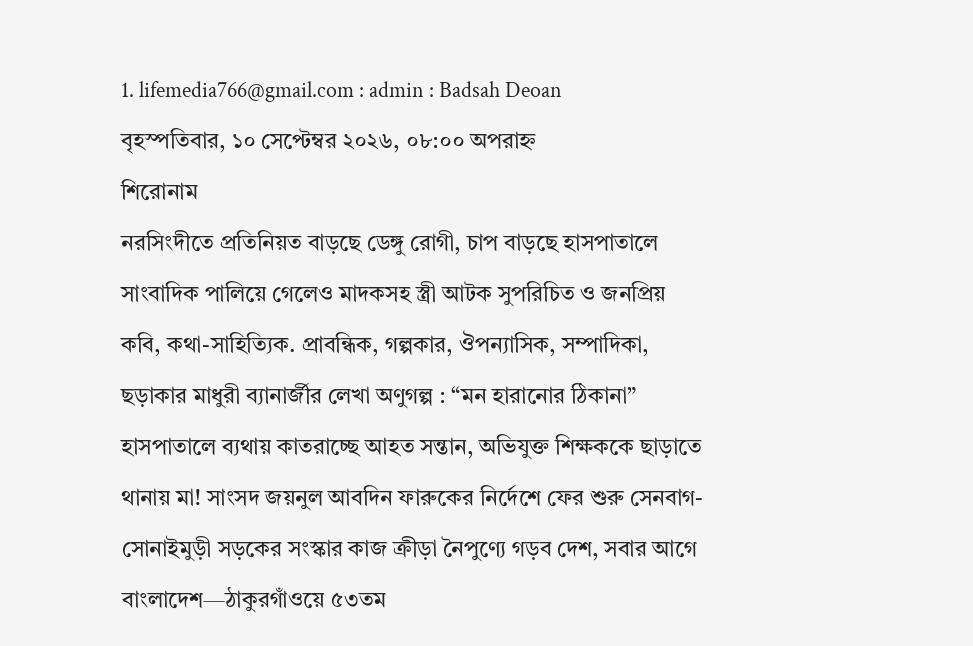1. lifemedia766@gmail.com : admin : Badsah Deoan
বৃহস্পতিবার, ১০ সেপ্টেম্বর ২০২৬, ০৮:০০ অপরাহ্ন
শিরোনাম
নরসিংদীতে প্রতিনিয়ত বাড়ছে ডেঙ্গু রোগী, চাপ বাড়ছে হাসপাতালে সাংবাদিক পালিয়ে গেলেও মাদকসহ স্ত্রী আটক সুপরিচিত ও জনপ্রিয় কবি, কথা-সাহিত্যিক. প্রাবন্ধিক, গল্পকার, ঔপন্যাসিক, সম্পাদিকা, ছড়াকার মাধুরী ব্যানার্জীর লেখা অণুগল্প : “মন হারানোর ঠিকানা” হাসপাতালে ব্যথায় কাতরাচ্ছে আহত সন্তান, অভিযুক্ত শিক্ষককে ছাড়াতে থানায় মা! সাংসদ জয়নুল আবদিন ফারুকের নির্দেশে ফের শুরু সেনবাগ-সোনাইমুড়ী সড়কের সংস্কার কাজ ক্রীড়া নৈপুণ্যে গড়ব দেশ, সবার আগে বাংলাদেশ—ঠাকুরগাঁওয়ে ৫৩তম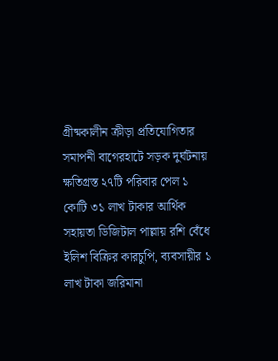গ্রীষ্মকালীন ক্রীড়া প্রতিযোগিতার সমাপনী বাগেরহাটে সড়ক দুর্ঘটনায় ক্ষতিগ্রস্ত ২৭টি পরিবার পেল ১ কোটি ৩১ লাখ টাকার আর্থিক সহায়তা ডিজিটাল পাল্লায় রশি বেঁধে ইলিশ বিক্রির কারচুপি, ব্যবসায়ীর ১ লাখ টাকা জরিমানা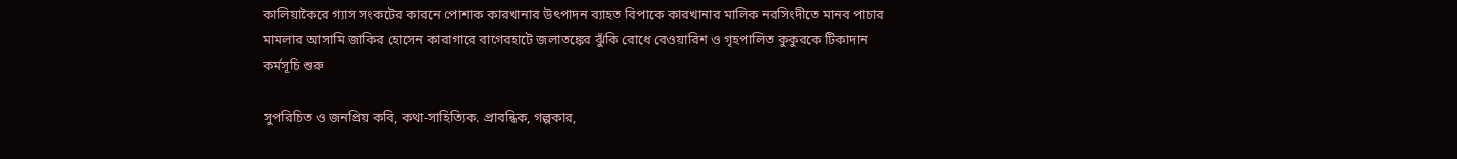কালিয়াকৈরে গ্যাস সংকটের কারনে পোশাক কারখানার উৎপাদন ব্যাহত বিপাকে কারখানার মালিক নরসিংদীতে মানব পাচার মামলার আসামি জাকির হোসেন কারাগারে বাগেরহাটে জলাতঙ্কের ঝুঁকি রোধে বেওয়ারিশ ও গৃহপালিত কুকুরকে টিকাদান কর্মসূচি শুরু

সুপরিচিত ও জনপ্রিয় কবি, কথা-সাহিত্যিক. প্রাবন্ধিক, গল্পকার,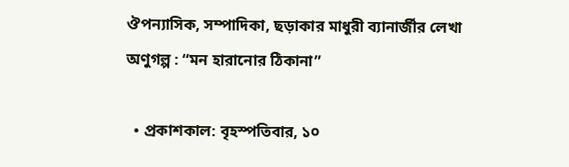ঔপন্যাসিক, সম্পাদিকা, ছড়াকার মাধুরী ব্যানার্জীর লেখা অণুগল্প : “মন হারানোর ঠিকানা”

  • প্রকাশকাল: বৃহস্পতিবার, ১০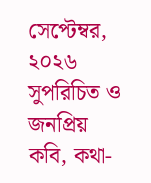সেপ্টেম্বর, ২০২৬
সুপরিচিত ও জনপ্রিয় কবি, কথা-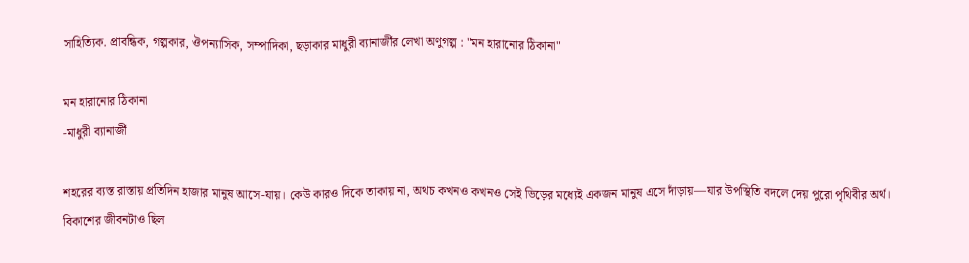সাহিত্যিক. প্রাবন্ধিক, গল্পকার, ঔপন্যাসিক, সম্পাদিকা, ছড়াকার মাধুরী ব্যানার্জীর লেখা অণুগল্প : "মন হারানোর ঠিকানা"

মন হারানোর ঠিকানা
-মাধুরী ব্যানার্জী

শহরের ব্যস্ত রাস্তায় প্রতিদিন হাজার মানুষ আসে-যায়। কেউ কারও দিকে তাকায় না, অথচ কখনও কখনও সেই ভিড়ের মধ্যেই একজন মানুষ এসে দাঁড়ায়—যার উপস্থিতি বদলে দেয় পুরো পৃথিবীর অর্থ।
বিকাশের জীবনটাও ছিল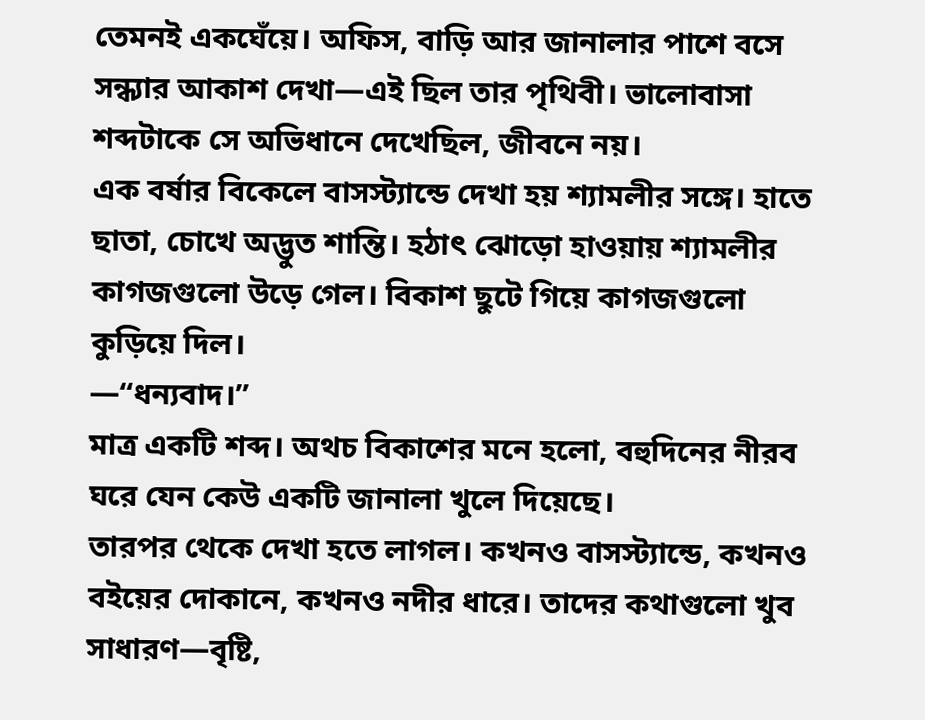তেমনই একঘেঁয়ে। অফিস, বাড়ি আর জানালার পাশে বসে সন্ধ্যার আকাশ দেখা—এই ছিল তার পৃথিবী। ভালোবাসা শব্দটাকে সে অভিধানে দেখেছিল, জীবনে নয়।
এক বর্ষার বিকেলে বাসস্ট্যান্ডে দেখা হয় শ্যামলীর সঙ্গে। হাতে ছাতা, চোখে অদ্ভুত শান্তি। হঠাৎ ঝোড়ো হাওয়ায় শ্যামলীর কাগজগুলো উড়ে গেল। বিকাশ ছুটে গিয়ে কাগজগুলো কুড়িয়ে দিল।
—“ধন্যবাদ।”
মাত্র একটি শব্দ। অথচ বিকাশের মনে হলো, বহুদিনের নীরব ঘরে যেন কেউ একটি জানালা খুলে দিয়েছে।
তারপর থেকে দেখা হতে লাগল। কখনও বাসস্ট্যান্ডে, কখনও বইয়ের দোকানে, কখনও নদীর ধারে। তাদের কথাগুলো খুব সাধারণ—বৃষ্টি,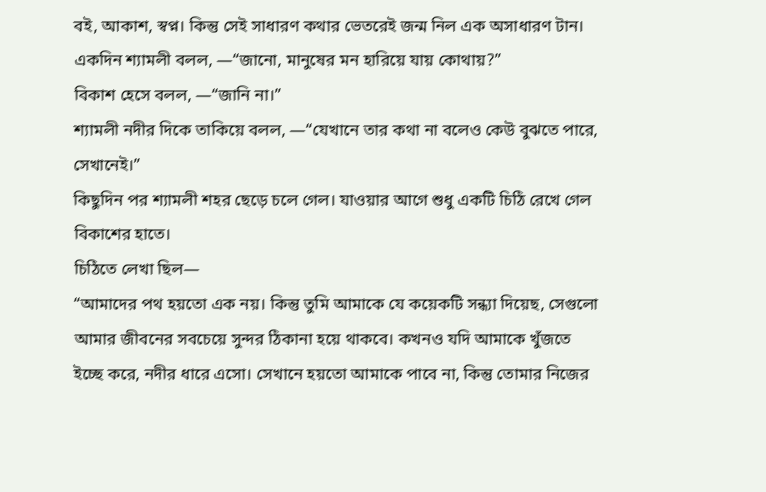বই, আকাশ, স্বপ্ন। কিন্তু সেই সাধারণ কথার ভেতরেই জন্ম নিল এক অসাধারণ টান।
একদিন শ্যামলী বলল, —“জানো, মানুষের মন হারিয়ে যায় কোথায়?”
বিকাশ হেসে বলল, —“জানি না।”
শ্যামলী নদীর দিকে তাকিয়ে বলল, —“যেখানে তার কথা না বলেও কেউ বুঝতে পারে, সেখানেই।”
কিছুদিন পর শ্যামলী শহর ছেড়ে চলে গেল। যাওয়ার আগে শুধু একটি চিঠি রেখে গেল বিকাশের হাতে।
চিঠিতে লেখা ছিল—
“আমাদের পথ হয়তো এক নয়। কিন্তু তুমি আমাকে যে কয়েকটি সন্ধ্যা দিয়েছ, সেগুলো আমার জীবনের সবচেয়ে সুন্দর ঠিকানা হয়ে থাকবে। কখনও যদি আমাকে খুঁজতে ইচ্ছে করে, নদীর ধারে এসো। সেখানে হয়তো আমাকে পাবে না, কিন্তু তোমার নিজের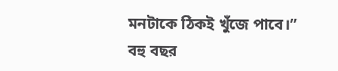মনটাকে ঠিকই খুঁজে পাবে।”
বহু বছর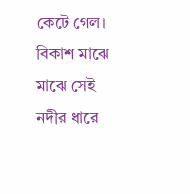কেটে গেল।
বিকাশ মাঝে মাঝে সেই নদীর ধারে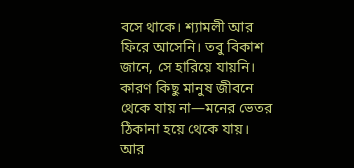বসে থাকে। শ্যামলী আর ফিরে আসেনি। তবু বিকাশ জানে, সে হারিয়ে যায়নি।
কারণ কিছু মানুষ জীবনে থেকে যায় না—মনের ভেতর ঠিকানা হয়ে থেকে যায়।
আর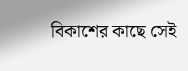বিকাশের কাছে সেই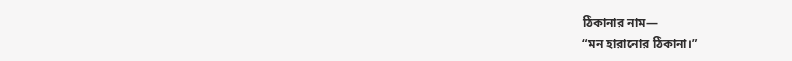ঠিকানার নাম—
“মন হারানোর ঠিকানা।”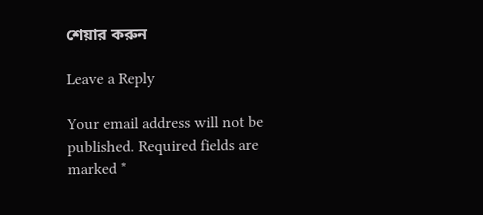শেয়ার করুন

Leave a Reply

Your email address will not be published. Required fields are marked *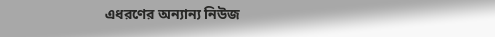এধরণের অন্যান্য নিউজ